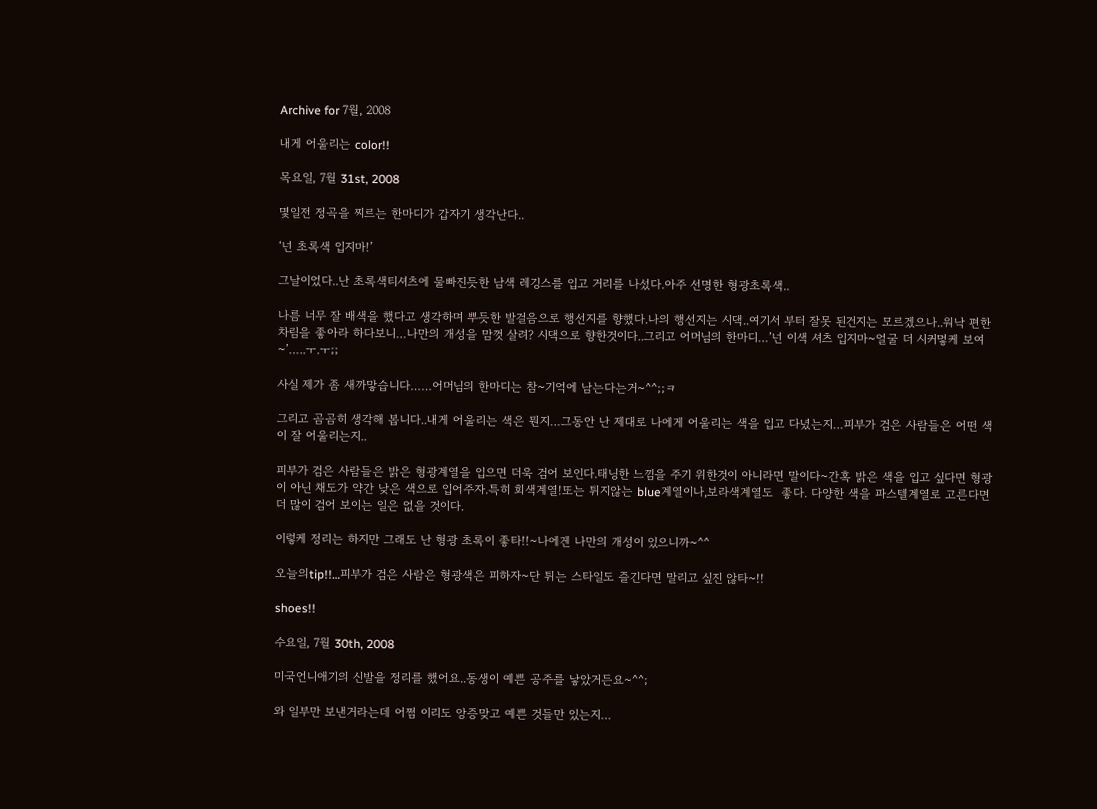Archive for 7월, 2008

내게 어울리는 color!!

목요일, 7월 31st, 2008

몇일전 정곡을 찌르는 한마디가 갑자기 생각난다..

‘넌 초록색 입지마!’

그날이었다..난 초록색티셔츠에 물빠진듯한 남색 레깅스를 입고 거리를 나섰다.아주 선명한 형광초록색..

나름 너무 잘 배색을 했다고 생각하며 뿌듯한 발걸음으로 행선지를 향했다.나의 행선지는 시댁..여기서 부터 잘못 된건지는 모르겠으나..워낙 편한 차림을 좋아라 하다보니…나만의 개성을 맘껏 살려? 시댁으로 향한것이다..그리고 어머님의 한마디…’넌 이색 셔츠 입지마~얼굴 더 시커멓케 보여~’…..ㅜ.ㅜ;;

사실 제가 좀 새까맣습니다……어머님의 한마디는 참~기억에 남는다는거~^^;;ㅋ

그리고 곰곰히 생각해 봅니다..내게 어울리는 색은 뭔지…그동안 난 제대로 나에게 어울리는 색을 입고 다녔는지…피부가 검은 사람들은 어떤 색이 잘 어울리는지..

피부가 검은 사람들은 밝은 형광계열을 입으면 더욱 검어 보인다.태닝한 느낌을 주기 위한것이 아니라면 말이다~간혹 밝은 색을 입고 싶다면 형광이 아닌 채도가 약간 낮은 색으로 입어주자.특히 회색계열!또는 튀지않는 blue계열이나,보라색계열도  좋다. 다양한 색을 파스텔계열로 고른다면 더 많이 검어 보이는 일은 없을 것이다.

이렇케 정리는 하지만 그래도 난 형광 초록이 좋타!!~나에겐 나만의 개성이 있으니까~^^

오늘의tip!!…피부가 검은 사람은 형광색은 피하자~단 튀는 스타일도 즐긴다면 말리고 싶진 않타~!!

shoes!!

수요일, 7월 30th, 2008

미국언니애기의 신발을 정리를 했어요..동생이 예쁜 공주를 낳았거든요~^^;

와 일부만 보낸거라는데 어쩜 이리도 앙증맞고 예쁜 것들만 있는지…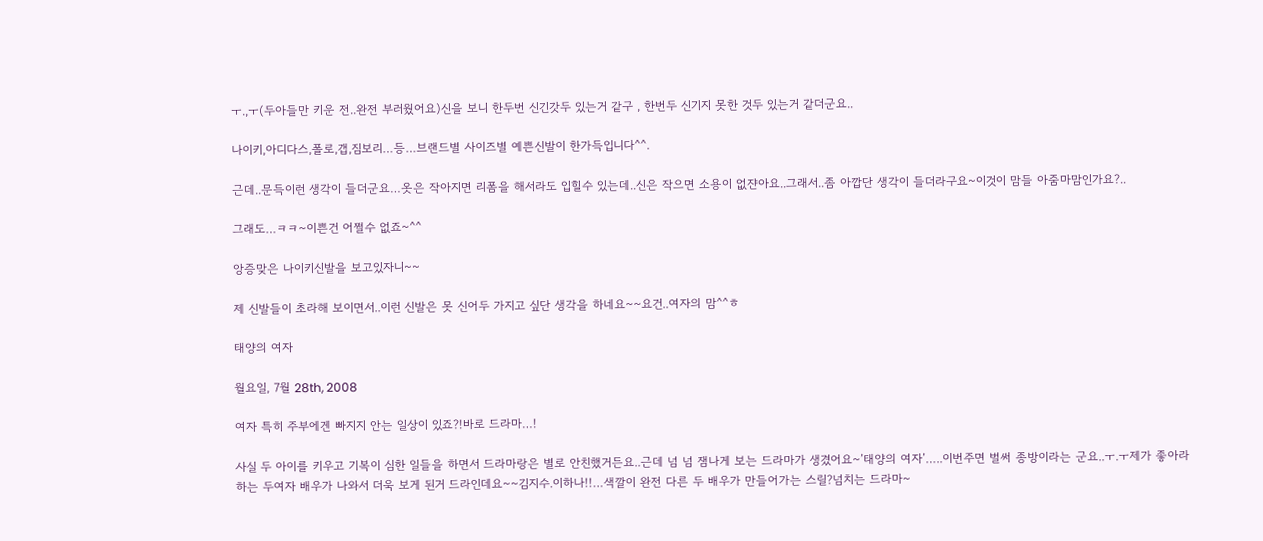ㅜ.,ㅜ(두아들만 키운 전..완전 부러웠어요)신을 보니 한두번 신긴갓두 있는거 같구 , 한번두 신기지 못한 것두 있는거 같더군요..

나이키,아디다스,폴로,갭,짐보리…등…브랜드별 사이즈별 예쁜신발이 한가득입니다^^.

근데..문득이런 생각이 들더군요…옷은 작아지면 리폼을 해서라도 입힐수 있는데..신은 작으면 소용이 없쟌아요..그래서..좀 아깝단 생각이 들더라구요~이것이 맘들 아줌마맘인가요?..

그래도…ㅋㅋ~이쁜건 어쩔수 없죠~^^

앙증맞은 나이키신발을 보고있자니~~

제 신발들이 초라해 보이면서..이런 신발은 못 신어두 가지고 싶단 생각을 하네요~~요건..여자의 맘^^ㅎ

태양의 여자

월요일, 7월 28th, 2008

여자 특히 주부에겐 빠지지 안는 일상이 있죠?!바로 드라마…!

사실 두 아이를 키우고 기복이 심한 일들을 하면서 드라마랑은 별로 안친했거든요..근데 넘 넘 잼나게 보는 드라마가 생겼어요~’태양의 여자’…..이번주면 벌써 종방이라는 군요..ㅜ.ㅜ제가 좋아라하는 두여자 배우가 나와서 더욱 보게 된거 드라인데요~~김지수.이하나!!…색깔이 완전 다른 두 배우가 만들어가는 스릴?넘치는 드라마~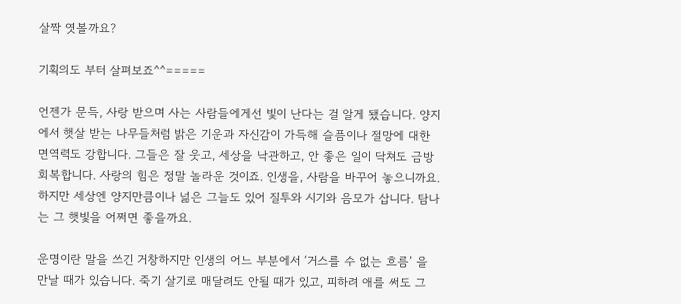살짝 엿볼까요?

기획의도 부터 살펴보죠^^=====

언젠가 문득, 사랑 받으며 사는 사람들에게선 빛이 난다는 걸 알게 됐습니다. 양지에서 햇살 받는 나무들처럼 밝은 기운과 자신감이 가득해 슬픔이나 절망에 대한 면역력도 강합니다. 그들은 잘 웃고, 세상을 낙관하고, 안 좋은 일이 닥쳐도 금방 회복합니다. 사랑의 힘은 정말 놀라운 것이죠. 인생을, 사람을 바꾸어 놓으니까요. 하지만 세상엔 양지만큼이나 넒은 그늘도 있어 질투와 시기와 음모가 삽니다. 탐나는 그 햇빛을 어쩌면 좋을까요.

운명이란 말을 쓰긴 거창하지만 인생의 어느 부분에서 ‘거스를 수 없는 흐름’ 을 만날 때가 있습니다. 죽기 살기로 매달려도 안될 때가 있고, 피하려 애를 써도 그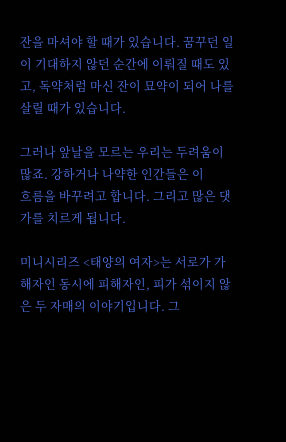잔을 마셔야 할 때가 있습니다. 꿈꾸던 일이 기대하지 않던 순간에 이뤄질 때도 있고, 독약처럼 마신 잔이 묘약이 되어 나를 살릴 때가 있습니다.

그러나 앞날을 모르는 우리는 두려움이 많죠. 강하거나 나약한 인간들은 이
흐름을 바꾸려고 합니다. 그리고 많은 댓가를 치르게 됩니다.

미니시리즈 <태양의 여자>는 서로가 가해자인 동시에 피해자인, 피가 섞이지 않은 두 자매의 이야기입니다. 그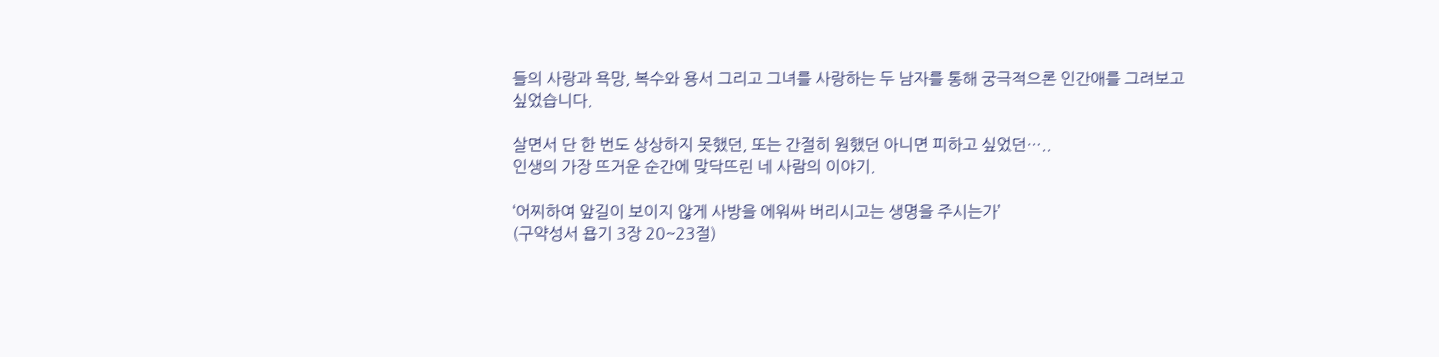들의 사랑과 욕망, 복수와 용서 그리고 그녀를 사랑하는 두 남자를 통해 궁극적으론 인간애를 그려보고 싶었습니다.

살면서 단 한 번도 상상하지 못했던, 또는 간절히 원했던 아니면 피하고 싶었던…..
인생의 가장 뜨거운 순간에 맞닥뜨린 네 사람의 이야기.

‘어찌하여 앞길이 보이지 않게 사방을 에워싸 버리시고는 생명을 주시는가’
(구약성서 욥기 3장 20~23절)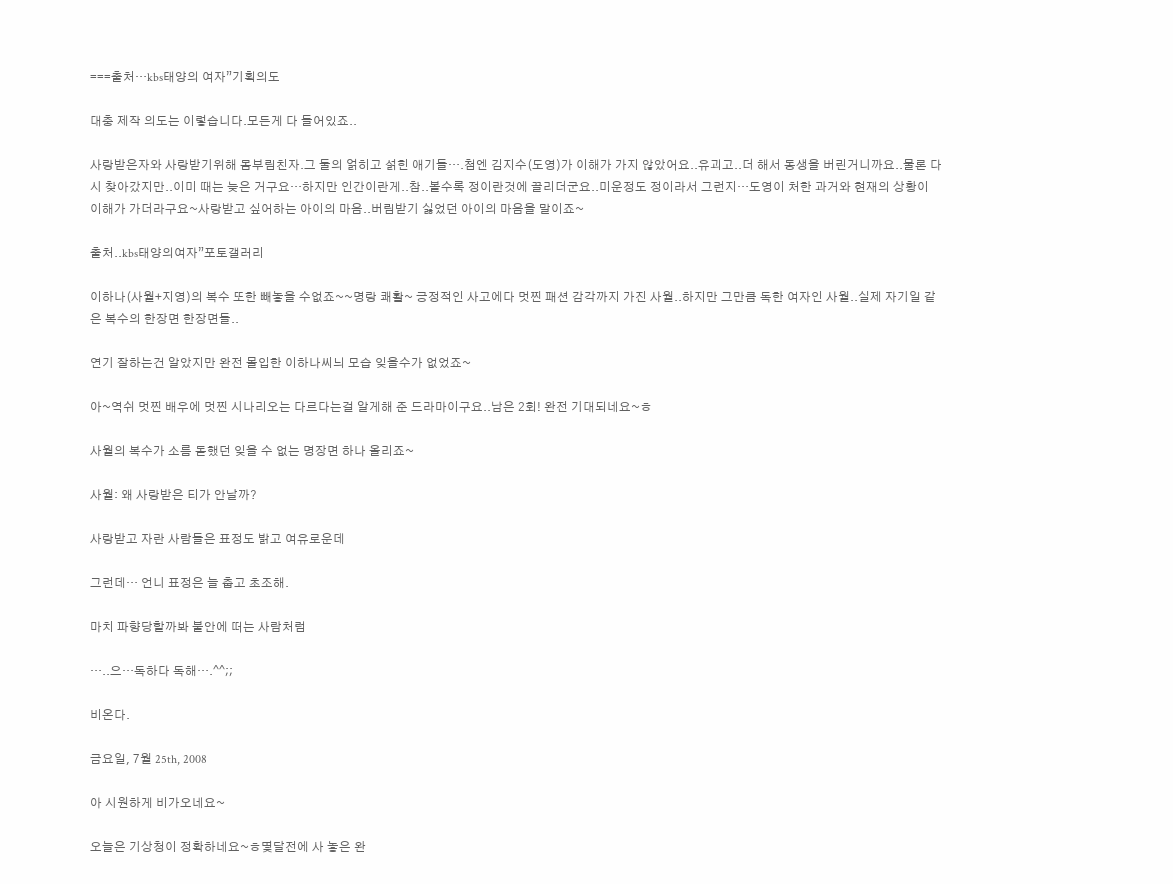===출처…kbs태양의 여자”기획의도

대충 제작 의도는 이렇습니다.모든게 다 들어있죠..

사랑받은자와 사랑받기위해 몸부림친자.그 둘의 얽히고 섥힌 애기들….첨엔 김지수(도영)가 이해가 가지 않았어요..유괴고..더 해서 동생을 버린거니까요..물론 다시 찾아갔지만..이미 때는 늦은 거구요…하지만 인간이란게..참..볼수록 정이란것에 끌리더군요..미운정도 정이라서 그런지…도영이 처한 과거와 현재의 상황이 이해가 가더라구요~사랑받고 싶어하는 아이의 마음..버림받기 싫었던 아이의 마음을 말이죠~

출처..kbs태양의여자”포토갤러리

이하나(사월+지영)의 복수 또한 빼놓을 수없죠~~명랑 쾌활~ 긍정적인 사고에다 멋찐 패션 감각까지 가진 사월..하지만 그만큼 독한 여자인 사월..실제 자기일 같은 복수의 한장면 한장면들..

연기 잘하는건 알았지만 완전 몰입한 이하나씨늬 모습 잊을수가 없었죠~

아~역쉬 멋찐 배우에 멋찐 시나리오는 다르다는걸 알게해 준 드라마이구요..남은 2회! 완전 기대되네요~ㅎ

사월의 복수가 소름 돋했던 잊을 수 없는 명장면 하나 올리죠~

사월: 왜 사랑받은 티가 안날까?

사랑받고 자란 사람들은 표정도 밝고 여유로운데

그런데… 언니 표정은 늘 춥고 초조해.

마치 파향당할까봐 불안에 떠는 사람처럼

…..으…독하다 독해….^^;;

비온다.

금요일, 7월 25th, 2008

아 시원하게 비가오네요~

오늘은 기상청이 정확하네요~ㅎ몇달전에 사 놓은 완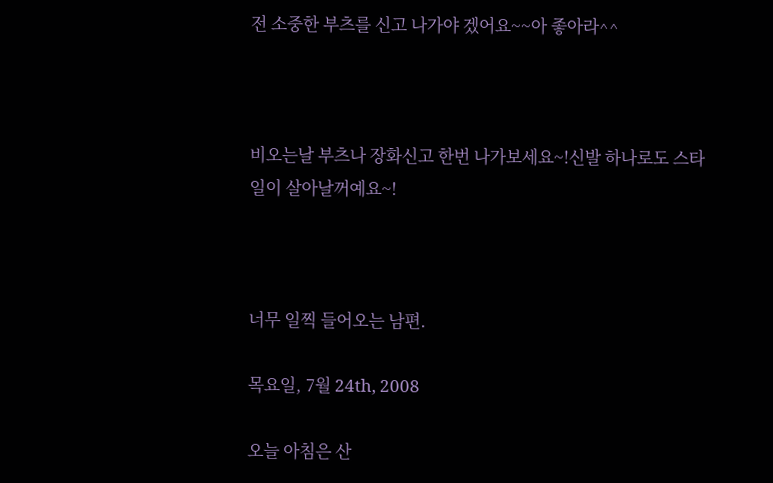전 소중한 부츠를 신고 나가야 겠어요~~아 좋아라^^



비오는날 부츠나 장화신고 한번 나가보세요~!신발 하나로도 스타일이 살아날꺼예요~!



너무 일찍 들어오는 남편.

목요일, 7월 24th, 2008

오늘 아침은 산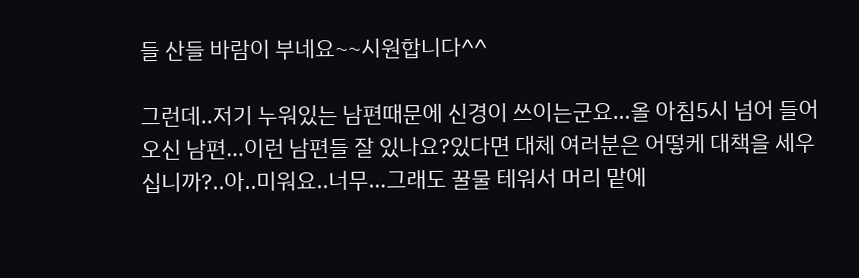들 산들 바람이 부네요~~시원합니다^^

그런데..저기 누워있는 남편때문에 신경이 쓰이는군요…올 아침5시 넘어 들어오신 남편…이런 남편들 잘 있나요?있다면 대체 여러분은 어떻케 대책을 세우십니까?..아..미워요..너무…그래도 꿀물 테워서 머리 맡에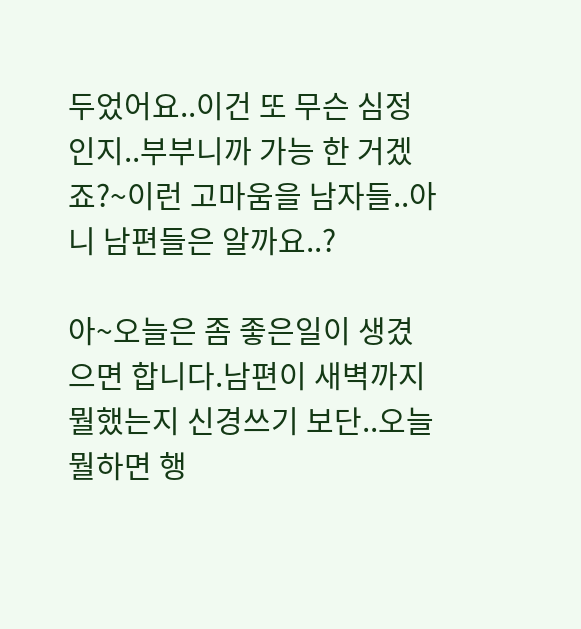두었어요..이건 또 무슨 심정인지..부부니까 가능 한 거겠죠?~이런 고마움을 남자들..아니 남편들은 알까요..?

아~오늘은 좀 좋은일이 생겼으면 합니다.남편이 새벽까지 뭘했는지 신경쓰기 보단..오늘 뭘하면 행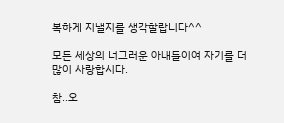복하게 지낼지를 생각할랍니다^^

모든 세상의 너그러운 아내들이여 자기를 더 많이 사랑합시다.

참..오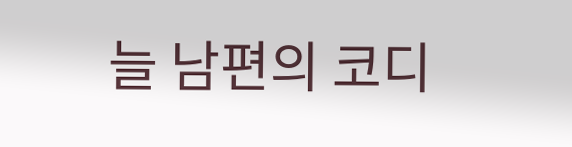늘 남편의 코디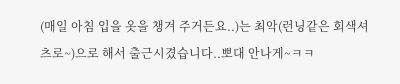(매일 아침 입을 옷을 챙겨 주거든요..)는 최악(런닝같은 회색셔츠로~)으로 해서 출근시겼습니다..뽀대 안나게~ㅋㅋ